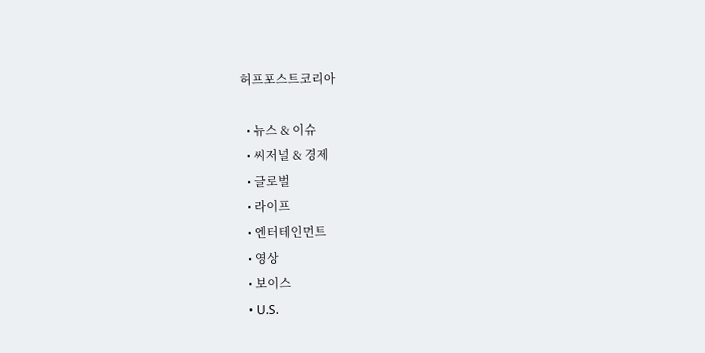허프포스트코리아

  • 뉴스 & 이슈
  • 씨저널 & 경제
  • 글로벌
  • 라이프
  • 엔터테인먼트
  • 영상
  • 보이스
  • U.S.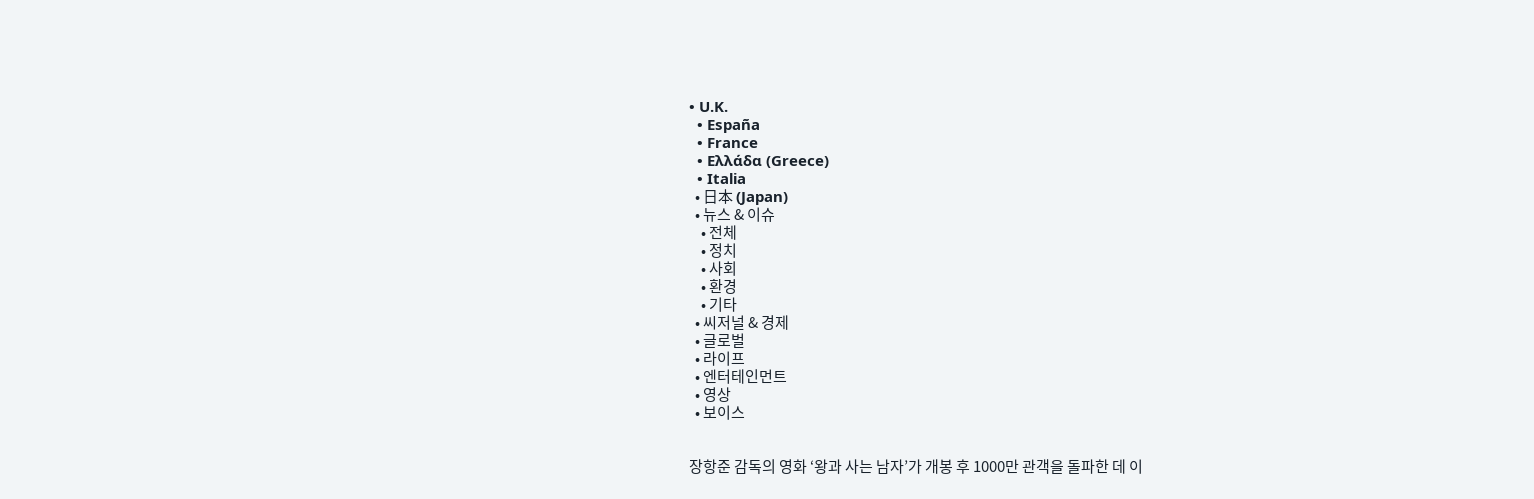• U.K.
  • España
  • France
  • Ελλάδα (Greece)
  • Italia
  • 日本 (Japan)
  • 뉴스 & 이슈
    • 전체
    • 정치
    • 사회
    • 환경
    • 기타
  • 씨저널 & 경제
  • 글로벌
  • 라이프
  • 엔터테인먼트
  • 영상
  • 보이스


장항준 감독의 영화 ‘왕과 사는 남자’가 개봉 후 1000만 관객을 돌파한 데 이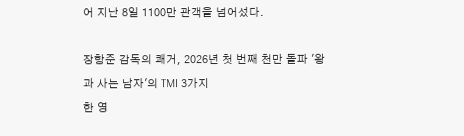어 지난 8일 1100만 관객을 넘어섰다.

장항준 감독의 쾌거, 2026년 첫 번째 천만 돌파 '왕과 사는 남자'의 TMI 3가지
한 영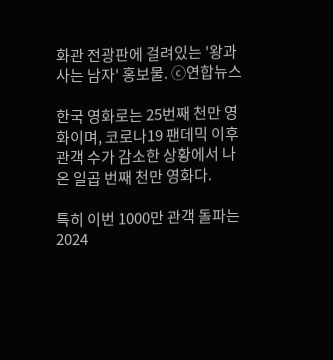화관 전광판에 걸려있는 '왕과 사는 남자' 홍보물. ⓒ연합뉴스

한국 영화로는 25번째 천만 영화이며, 코로나19 팬데믹 이후 관객 수가 감소한 상황에서 나온 일곱 번째 천만 영화다.

특히 이번 1000만 관객 돌파는 2024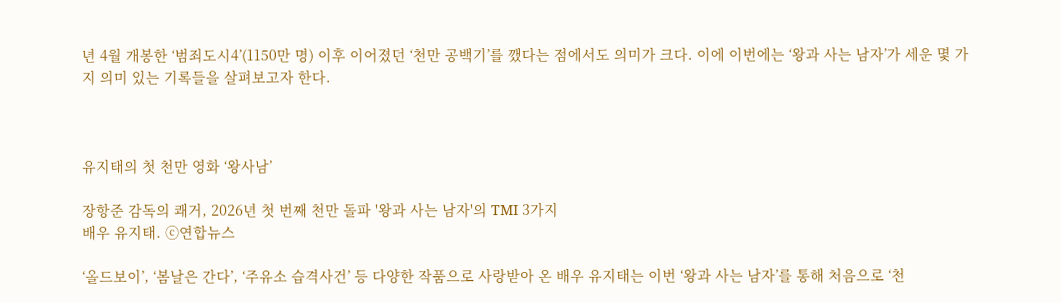년 4월 개봉한 ‘범죄도시4’(1150만 명) 이후 이어졌던 ‘천만 공백기’를 깼다는 점에서도 의미가 크다. 이에 이번에는 ‘왕과 사는 남자’가 세운 몇 가지 의미 있는 기록들을 살펴보고자 한다.



유지태의 첫 천만 영화 ‘왕사남’

장항준 감독의 쾌거, 2026년 첫 번째 천만 돌파 '왕과 사는 남자'의 TMI 3가지
배우 유지태. ⓒ연합뉴스

‘올드보이’, ‘봄날은 간다’, ‘주유소 습격사건’ 등 다양한 작품으로 사랑받아 온 배우 유지태는 이번 ‘왕과 사는 남자’를 통해 처음으로 ‘천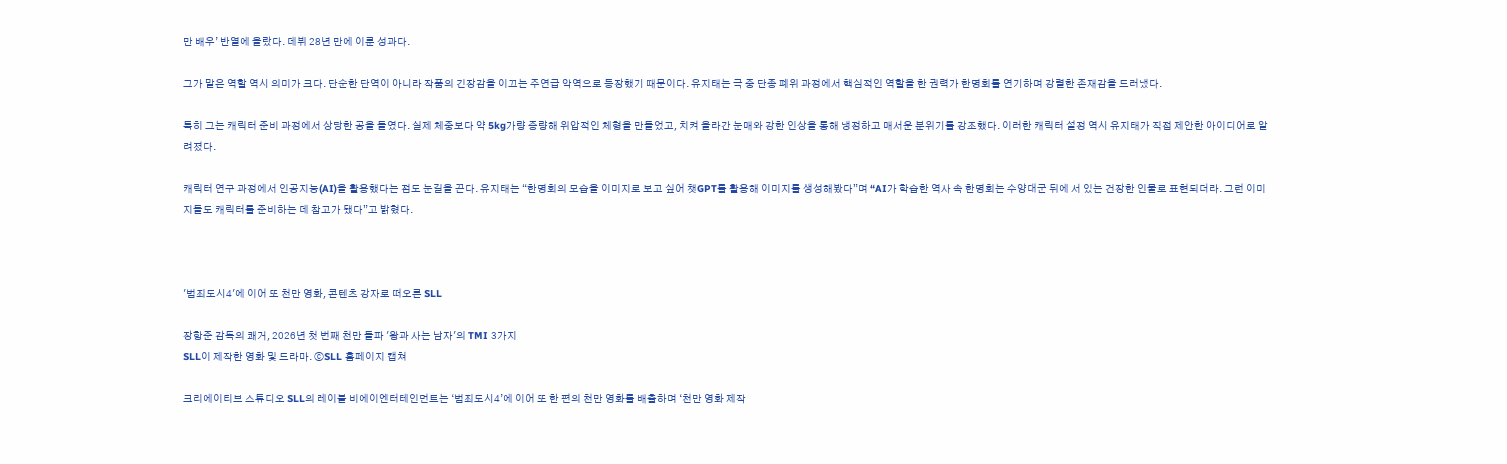만 배우’ 반열에 올랐다. 데뷔 28년 만에 이룬 성과다.

그가 맡은 역할 역시 의미가 크다. 단순한 단역이 아니라 작품의 긴장감을 이끄는 주연급 악역으로 등장했기 때문이다. 유지태는 극 중 단종 폐위 과정에서 핵심적인 역할을 한 권력가 한명회를 연기하며 강렬한 존재감을 드러냈다.

특히 그는 캐릭터 준비 과정에서 상당한 공을 들였다. 실제 체중보다 약 5kg가량 증량해 위압적인 체형을 만들었고, 치켜 올라간 눈매와 강한 인상을 통해 냉정하고 매서운 분위기를 강조했다. 이러한 캐릭터 설정 역시 유지태가 직접 제안한 아이디어로 알려졌다.

캐릭터 연구 과정에서 인공지능(AI)을 활용했다는 점도 눈길을 끈다. 유지태는 “한명회의 모습을 이미지로 보고 싶어 챗GPT를 활용해 이미지를 생성해봤다”며 “AI가 학습한 역사 속 한명회는 수양대군 뒤에 서 있는 건장한 인물로 표현되더라. 그런 이미지들도 캐릭터를 준비하는 데 참고가 됐다”고 밝혔다.



'범죄도시4'에 이어 또 천만 영화, 콘텐츠 강자로 떠오른 SLL

장항준 감독의 쾌거, 2026년 첫 번째 천만 돌파 '왕과 사는 남자'의 TMI 3가지
SLL이 제작한 영화 및 드라마. ⓒSLL 홈페이지 캡쳐

크리에이티브 스튜디오 SLL의 레이블 비에이엔터테인먼트는 ‘범죄도시4’에 이어 또 한 편의 천만 영화를 배출하며 ‘천만 영화 제작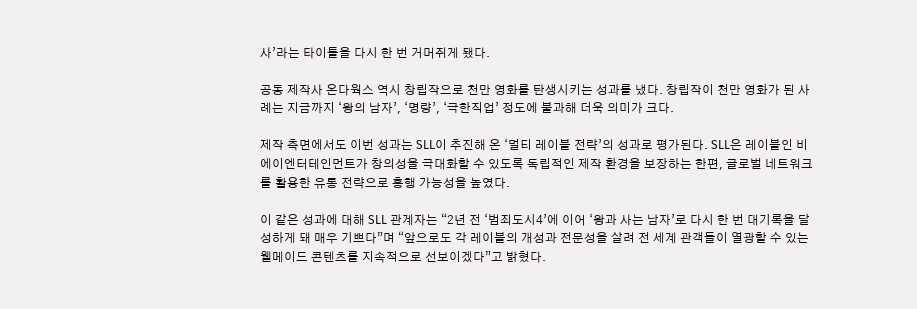사’라는 타이틀을 다시 한 번 거머쥐게 됐다.

공동 제작사 온다웍스 역시 창립작으로 천만 영화를 탄생시키는 성과를 냈다. 창립작이 천만 영화가 된 사례는 지금까지 ‘왕의 남자’, ‘명량’, ‘극한직업’ 정도에 불과해 더욱 의미가 크다.

제작 측면에서도 이번 성과는 SLL이 추진해 온 ‘멀티 레이블 전략’의 성과로 평가된다. SLL은 레이블인 비에이엔터테인먼트가 창의성을 극대화할 수 있도록 독립적인 제작 환경을 보장하는 한편, 글로벌 네트워크를 활용한 유통 전략으로 흥행 가능성을 높였다.

이 같은 성과에 대해 SLL 관계자는 “2년 전 ‘범죄도시4’에 이어 ‘왕과 사는 남자’로 다시 한 번 대기록을 달성하게 돼 매우 기쁘다”며 “앞으로도 각 레이블의 개성과 전문성을 살려 전 세계 관객들이 열광할 수 있는 웰메이드 콘텐츠를 지속적으로 선보이겠다”고 밝혔다.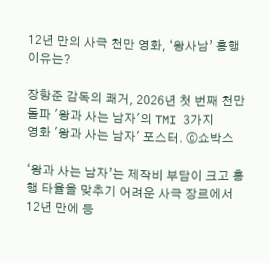12년 만의 사극 천만 영화, ‘왕사남’ 흥행 이유는?

장항준 감독의 쾌거, 2026년 첫 번째 천만 돌파 '왕과 사는 남자'의 TMI 3가지
영화 '왕과 사는 남자' 포스터. ⓒ쇼박스

‘왕과 사는 남자’는 제작비 부담이 크고 흥행 타율을 맞추기 어려운 사극 장르에서 12년 만에 등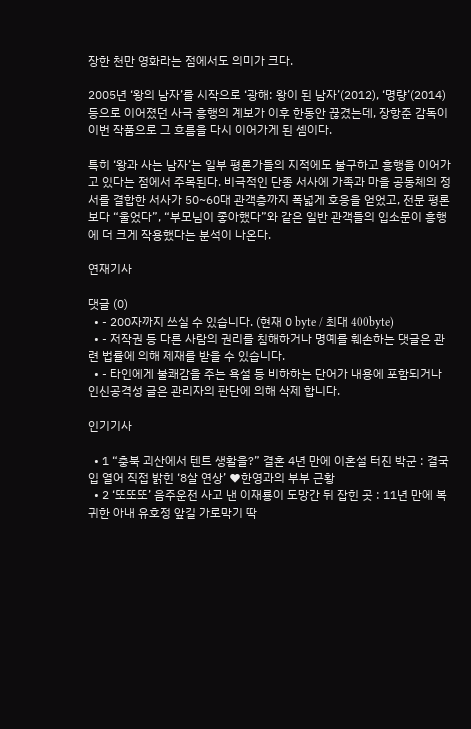장한 천만 영화라는 점에서도 의미가 크다.

2005년 ‘왕의 남자’를 시작으로 ‘광해: 왕이 된 남자’(2012), ‘명량’(2014) 등으로 이어졌던 사극 흥행의 계보가 이후 한동안 끊겼는데, 장항준 감독이 이번 작품으로 그 흐름을 다시 이어가게 된 셈이다.

특히 ‘왕과 사는 남자’는 일부 평론가들의 지적에도 불구하고 흥행을 이어가고 있다는 점에서 주목된다. 비극적인 단종 서사에 가족과 마을 공동체의 정서를 결합한 서사가 50~60대 관객층까지 폭넓게 호응을 얻었고, 전문 평론보다 “울었다”, “부모님이 좋아했다”와 같은 일반 관객들의 입소문이 흥행에 더 크게 작용했다는 분석이 나온다.

연재기사

댓글 (0)
  • - 200자까지 쓰실 수 있습니다. (현재 0 byte / 최대 400byte)
  • - 저작권 등 다른 사람의 권리를 침해하거나 명예를 훼손하는 댓글은 관련 법률에 의해 제재를 받을 수 있습니다.
  • - 타인에게 불쾌감을 주는 욕설 등 비하하는 단어가 내용에 포함되거나 인신공격성 글은 관리자의 판단에 의해 삭제 합니다.

인기기사

  • 1 “충북 괴산에서 텐트 생활을?” 결혼 4년 만에 이혼설 터진 박군 : 결국 입 열어 직접 밝힌 ‘8살 연상’ ♥한영과의 부부 근황
  • 2 ‘또또또’ 음주운전 사고 낸 이재룡이 도망간 뒤 잡힌 곳 : 11년 만에 복귀한 아내 유호정 앞길 가로막기 딱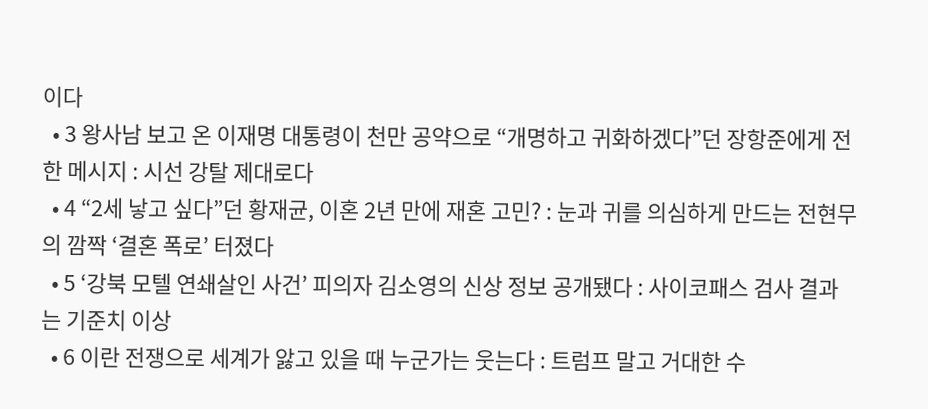이다
  • 3 왕사남 보고 온 이재명 대통령이 천만 공약으로 “개명하고 귀화하겠다”던 장항준에게 전한 메시지 : 시선 강탈 제대로다
  • 4 “2세 낳고 싶다”던 황재균, 이혼 2년 만에 재혼 고민? : 눈과 귀를 의심하게 만드는 전현무의 깜짝 ‘결혼 폭로’ 터졌다
  • 5 ‘강북 모텔 연쇄살인 사건’ 피의자 김소영의 신상 정보 공개됐다 : 사이코패스 검사 결과는 기준치 이상
  • 6 이란 전쟁으로 세계가 앓고 있을 때 누군가는 웃는다 : 트럼프 말고 거대한 수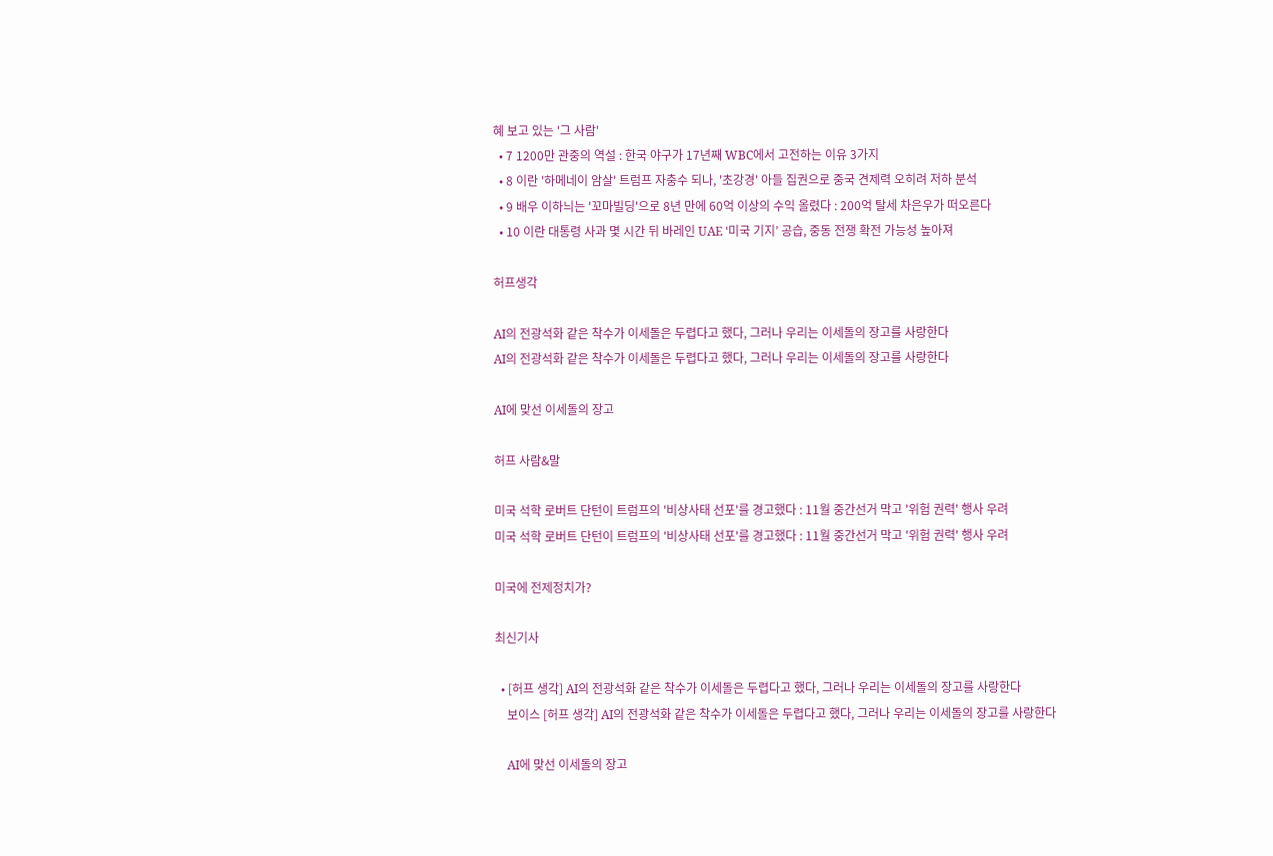혜 보고 있는 '그 사람'
  • 7 1200만 관중의 역설 : 한국 야구가 17년째 WBC에서 고전하는 이유 3가지
  • 8 이란 '하메네이 암살' 트럼프 자충수 되나, '초강경' 아들 집권으로 중국 견제력 오히려 저하 분석
  • 9 배우 이하늬는 '꼬마빌딩'으로 8년 만에 60억 이상의 수익 올렸다 : 200억 탈세 차은우가 떠오른다
  • 10 이란 대통령 사과 몇 시간 뒤 바레인 UAE ‘미국 기지’ 공습, 중동 전쟁 확전 가능성 높아져

허프생각

AI의 전광석화 같은 착수가 이세돌은 두렵다고 했다, 그러나 우리는 이세돌의 장고를 사랑한다
AI의 전광석화 같은 착수가 이세돌은 두렵다고 했다, 그러나 우리는 이세돌의 장고를 사랑한다

AI에 맞선 이세돌의 장고

허프 사람&말

미국 석학 로버트 단턴이 트럼프의 '비상사태 선포'를 경고했다 : 11월 중간선거 막고 '위험 권력' 행사 우려
미국 석학 로버트 단턴이 트럼프의 '비상사태 선포'를 경고했다 : 11월 중간선거 막고 '위험 권력' 행사 우려

미국에 전제정치가?

최신기사

  • [허프 생각] AI의 전광석화 같은 착수가 이세돌은 두렵다고 했다, 그러나 우리는 이세돌의 장고를 사랑한다
    보이스 [허프 생각] AI의 전광석화 같은 착수가 이세돌은 두렵다고 했다, 그러나 우리는 이세돌의 장고를 사랑한다

    AI에 맞선 이세돌의 장고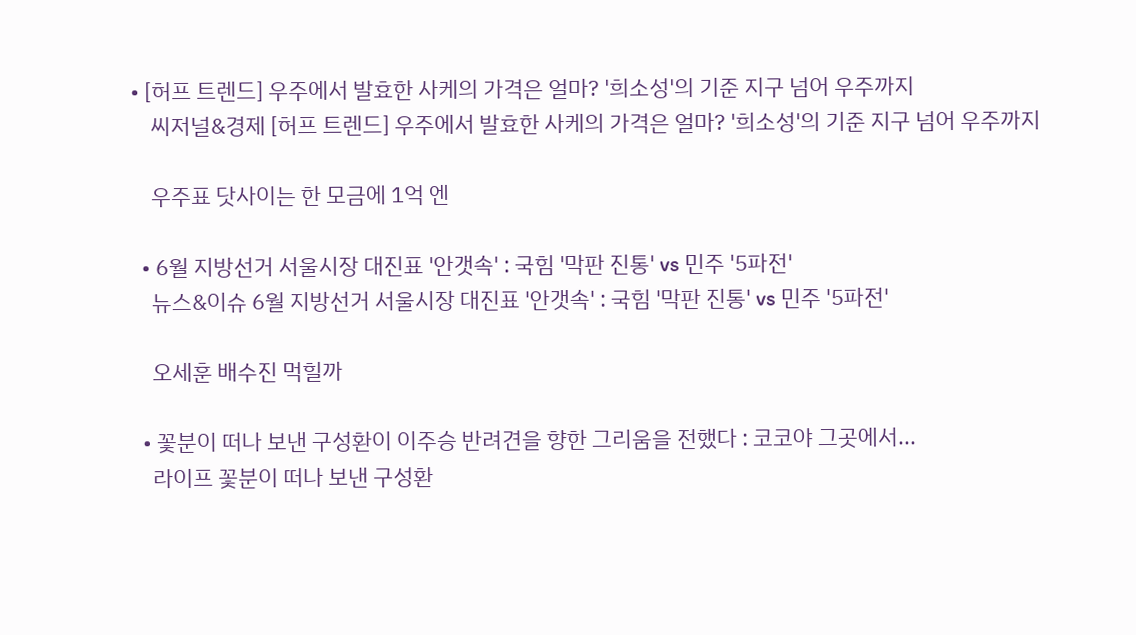• [허프 트렌드] 우주에서 발효한 사케의 가격은 얼마? '희소성'의 기준 지구 넘어 우주까지
    씨저널&경제 [허프 트렌드] 우주에서 발효한 사케의 가격은 얼마? '희소성'의 기준 지구 넘어 우주까지

    우주표 닷사이는 한 모금에 1억 엔

  • 6월 지방선거 서울시장 대진표 '안갯속' : 국힘 '막판 진통' vs 민주 '5파전'
    뉴스&이슈 6월 지방선거 서울시장 대진표 '안갯속' : 국힘 '막판 진통' vs 민주 '5파전'

    오세훈 배수진 먹힐까

  • 꽃분이 떠나 보낸 구성환이 이주승 반려견을 향한 그리움을 전했다 : 코코야 그곳에서...
    라이프 꽃분이 떠나 보낸 구성환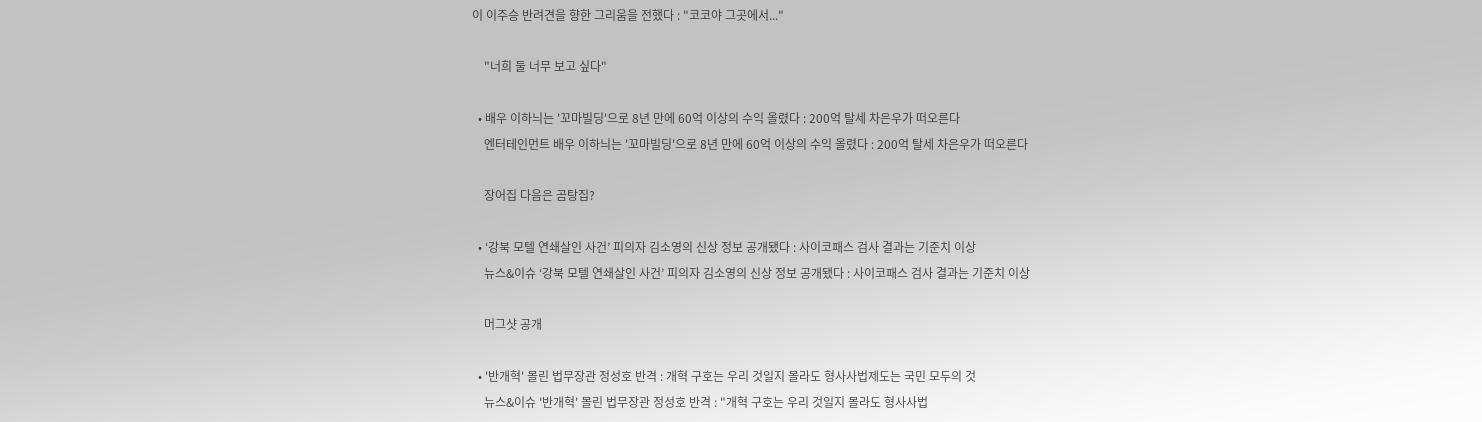이 이주승 반려견을 향한 그리움을 전했다 : "코코야 그곳에서..."

    "너희 둘 너무 보고 싶다"

  • 배우 이하늬는 '꼬마빌딩'으로 8년 만에 60억 이상의 수익 올렸다 : 200억 탈세 차은우가 떠오른다
    엔터테인먼트 배우 이하늬는 '꼬마빌딩'으로 8년 만에 60억 이상의 수익 올렸다 : 200억 탈세 차은우가 떠오른다

    장어집 다음은 곰탕집?

  • ‘강북 모텔 연쇄살인 사건’ 피의자 김소영의 신상 정보 공개됐다 : 사이코패스 검사 결과는 기준치 이상
    뉴스&이슈 ‘강북 모텔 연쇄살인 사건’ 피의자 김소영의 신상 정보 공개됐다 : 사이코패스 검사 결과는 기준치 이상

    머그샷 공개

  • '반개혁' 몰린 법무장관 정성호 반격 : 개혁 구호는 우리 것일지 몰라도 형사사법제도는 국민 모두의 것
    뉴스&이슈 '반개혁' 몰린 법무장관 정성호 반격 : "개혁 구호는 우리 것일지 몰라도 형사사법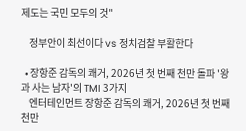제도는 국민 모두의 것"

    정부안이 최선이다 vs 정치검찰 부활한다

  • 장항준 감독의 쾌거, 2026년 첫 번째 천만 돌파 '왕과 사는 남자'의 TMI 3가지
    엔터테인먼트 장항준 감독의 쾌거, 2026년 첫 번째 천만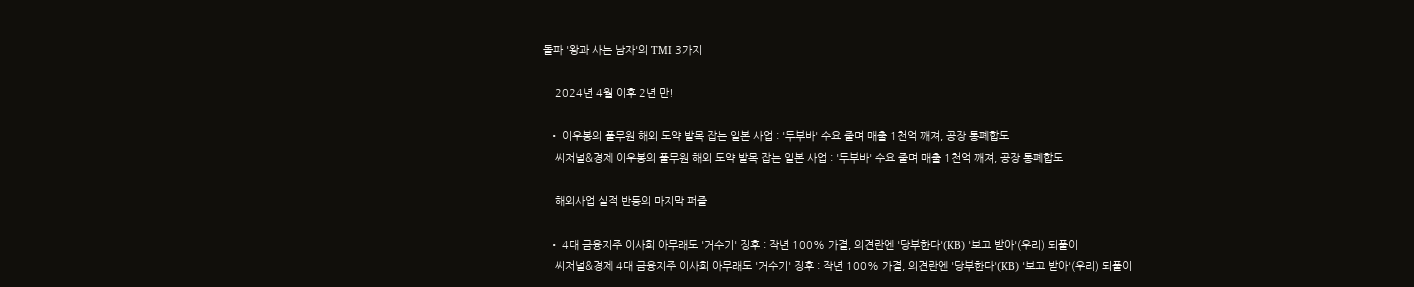돌파 '왕과 사는 남자'의 TMI 3가지

    2024년 4월 이후 2년 만!

  • 이우봉의 풀무원 해외 도약 발목 잡는 일본 사업 : '두부바' 수요 줄며 매출 1천억 깨져, 공장 통폐합도
    씨저널&경제 이우봉의 풀무원 해외 도약 발목 잡는 일본 사업 : '두부바' 수요 줄며 매출 1천억 깨져, 공장 통폐합도

    해외사업 실적 반등의 마지막 퍼즐

  • 4대 금융지주 이사회 아무래도 '거수기' 징후 : 작년 100% 가결, 의견란엔 '당부한다'(KB) '보고 받아'(우리) 되풀이
    씨저널&경제 4대 금융지주 이사회 아무래도 '거수기' 징후 : 작년 100% 가결, 의견란엔 '당부한다'(KB) '보고 받아'(우리) 되풀이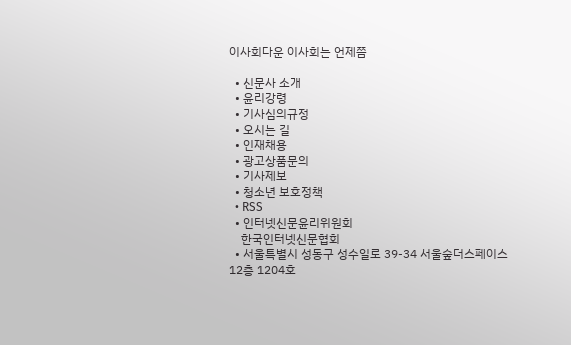이사회다운 이사회는 언제쯤

  • 신문사 소개
  • 윤리강령
  • 기사심의규정
  • 오시는 길
  • 인재채용
  • 광고상품문의
  • 기사제보
  • 청소년 보호정책
  • RSS
  • 인터넷신문윤리위원회
    한국인터넷신문협회
  • 서울특별시 성동구 성수일로 39-34 서울숲더스페이스 12층 1204호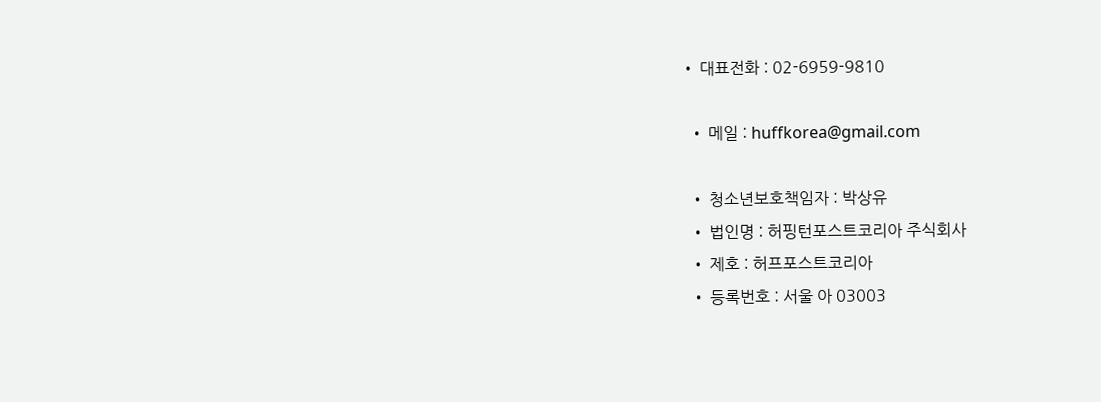• 대표전화 : 02-6959-9810

  • 메일 : huffkorea@gmail.com

  • 청소년보호책임자 : 박상유
  • 법인명 : 허핑턴포스트코리아 주식회사
  • 제호 : 허프포스트코리아
  • 등록번호 : 서울 아 03003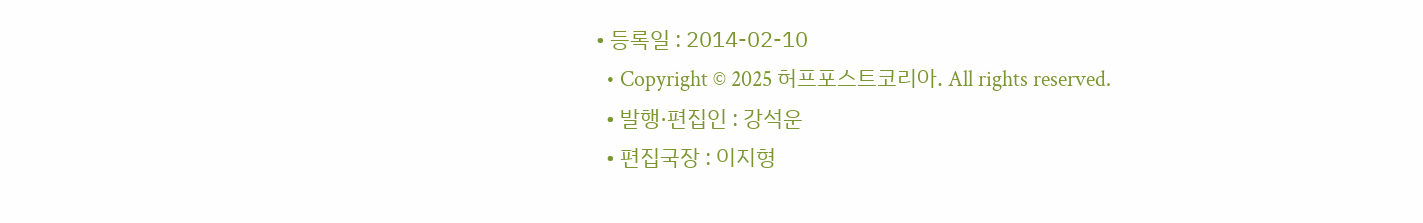• 등록일 : 2014-02-10
  • Copyright © 2025 허프포스트코리아. All rights reserved.
  • 발행·편집인 : 강석운
  • 편집국장 : 이지형